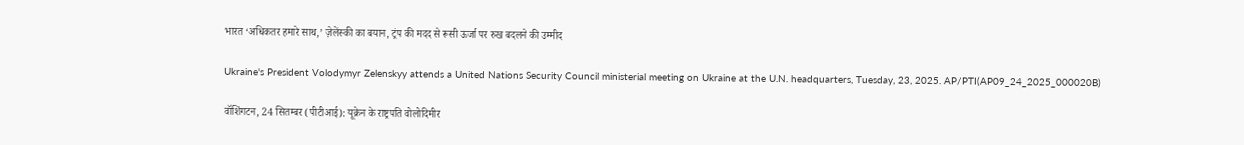भारत ‘अधिकतर हमारे साथ,’ ज़ेलेंस्की का बयान, ट्रंप की मदद से रूसी ऊर्जा पर रुख बदलने की उम्मीद

Ukraine's President Volodymyr Zelenskyy attends a United Nations Security Council ministerial meeting on Ukraine at the U.N. headquarters, Tuesday, 23, 2025. AP/PTI(AP09_24_2025_000020B)

वॉशिंगटन, 24 सितम्बर (पीटीआई): यूक्रेन के राष्ट्रपति वोलोदिमीर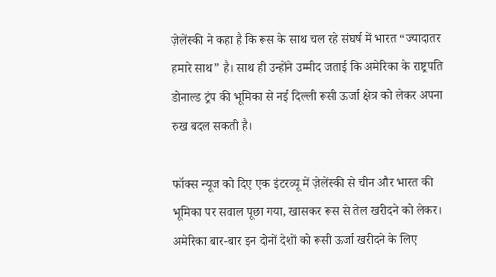ज़ेलेंस्की ने कहा है कि रूस के साथ चल रहे संघर्ष में भारत “ज्यादातर हमारे साथ” है। साथ ही उन्होंने उम्मीद जताई कि अमेरिका के राष्ट्रपति डोनाल्ड ट्रंप की भूमिका से नई दिल्ली रूसी ऊर्जा क्षेत्र को लेकर अपना रुख बदल सकती है।

फॉक्स न्यूज को दिए एक इंटरव्यू में ज़ेलेंस्की से चीन और भारत की भूमिका पर सवाल पूछा गया, खासकर रूस से तेल खरीदने को लेकर। अमेरिका बार-बार इन दोनों देशों को रूसी ऊर्जा खरीदने के लिए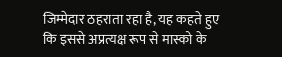जिम्मेदार ठहराता रहा है, यह कहते हुए कि इससे अप्रत्यक्ष रूप से मास्को के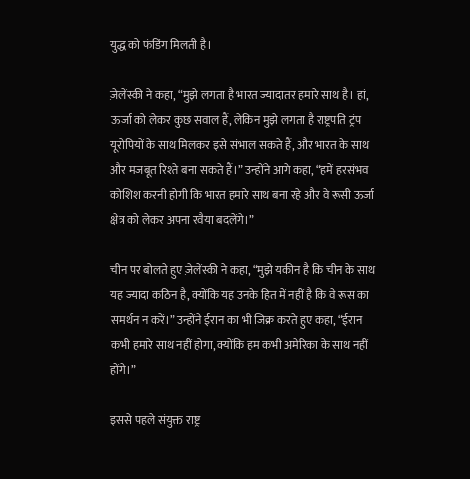युद्ध को फंडिंग मिलती है।

ज़ेलेंस्की ने कहा, “मुझे लगता है भारत ज्यादातर हमारे साथ है। हां, ऊर्जा को लेकर कुछ सवाल हैं, लेकिन मुझे लगता है राष्ट्रपति ट्रंप यूरोपियों के साथ मिलकर इसे संभाल सकते हैं, और भारत के साथ और मजबूत रिश्ते बना सकते हैं।” उन्होंने आगे कहा, “हमें हरसंभव कोशिश करनी होगी कि भारत हमारे साथ बना रहे और वे रूसी ऊर्जा क्षेत्र को लेकर अपना रवैया बदलेंगे।”

चीन पर बोलते हुए ज़ेलेंस्की ने कहा, “मुझे यकीन है कि चीन के साथ यह ज्यादा कठिन है, क्योंकि यह उनके हित में नहीं है कि वे रूस का समर्थन न करें।” उन्होंने ईरान का भी जिक्र करते हुए कहा, “ईरान कभी हमारे साथ नहीं होगा, क्योंकि हम कभी अमेरिका के साथ नहीं होंगे।”

इससे पहले संयुक्त राष्ट्र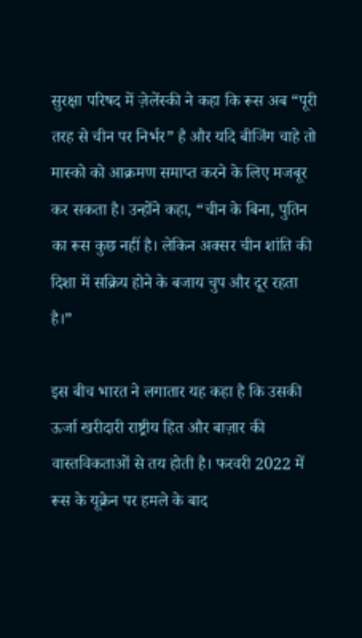सुरक्षा परिषद में ज़ेलेंस्की ने कहा कि रूस अब “पूरी तरह से चीन पर निर्भर” है और यदि बीजिंग चाहे तो मास्को को आक्रमण समाप्त करने के लिए मजबूर कर सकता है। उन्होंने कहा, “चीन के बिना, पुतिन का रूस कुछ नहीं है। लेकिन अक्सर चीन शांति की दिशा में सक्रिय होने के बजाय चुप और दूर रहता है।”

इस बीच भारत ने लगातार यह कहा है कि उसकी ऊर्जा खरीदारी राष्ट्रीय हित और बाज़ार की वास्तविकताओं से तय होती है। फरवरी 2022 में रूस के यूक्रेन पर हमले के बाद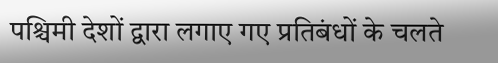पश्चिमी देशों द्वारा लगाए गए प्रतिबंधों के चलते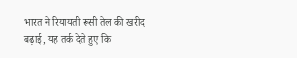भारत ने रियायती रूसी तेल की खरीद बढ़ाई, यह तर्क देते हुए कि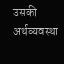उसकी अर्थव्यवस्था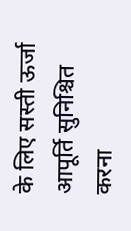के लिए सस्ती ऊर्जा आपूर्ति सुनिश्चित करना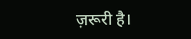ज़रूरी है।